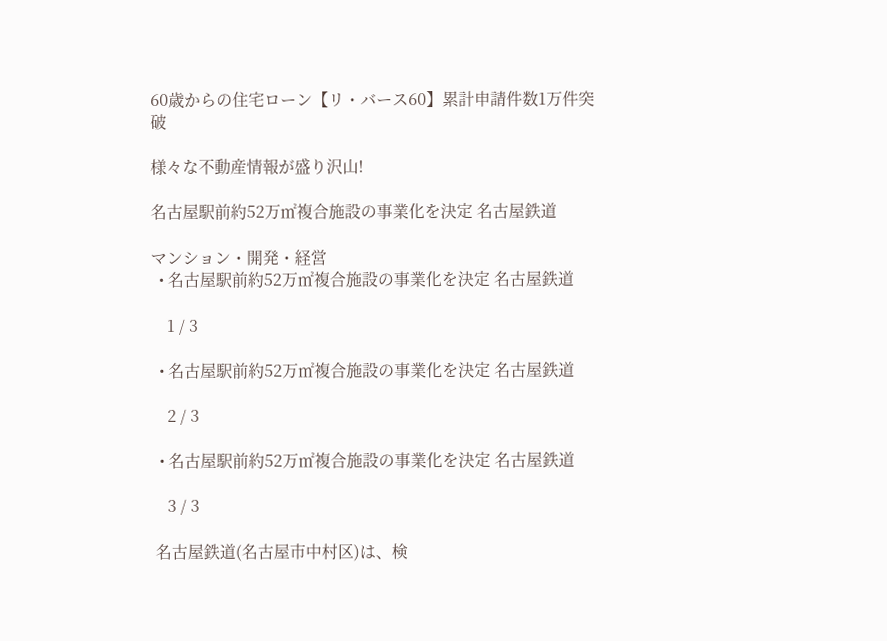60歳からの住宅ローン【リ・バース60】累計申請件数1万件突破

様々な不動産情報が盛り沢山!

名古屋駅前約52万㎡複合施設の事業化を決定 名古屋鉄道

マンション・開発・経営
  • 名古屋駅前約52万㎡複合施設の事業化を決定 名古屋鉄道

    1 / 3

  • 名古屋駅前約52万㎡複合施設の事業化を決定 名古屋鉄道

    2 / 3

  • 名古屋駅前約52万㎡複合施設の事業化を決定 名古屋鉄道

    3 / 3

 名古屋鉄道(名古屋市中村区)は、検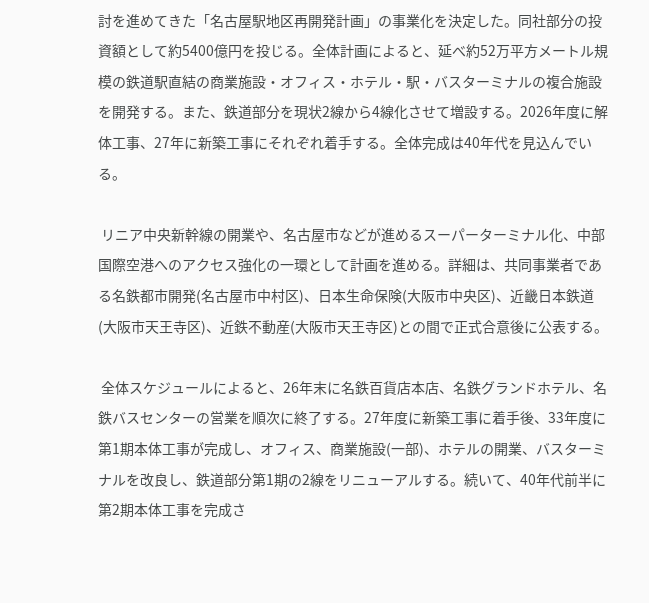討を進めてきた「名古屋駅地区再開発計画」の事業化を決定した。同社部分の投資額として約5400億円を投じる。全体計画によると、延べ約52万平方メートル規模の鉄道駅直結の商業施設・オフィス・ホテル・駅・バスターミナルの複合施設を開発する。また、鉄道部分を現状2線から4線化させて増設する。2026年度に解体工事、27年に新築工事にそれぞれ着手する。全体完成は40年代を見込んでいる。

 リニア中央新幹線の開業や、名古屋市などが進めるスーパーターミナル化、中部国際空港へのアクセス強化の一環として計画を進める。詳細は、共同事業者である名鉄都市開発(名古屋市中村区)、日本生命保険(大阪市中央区)、近畿日本鉄道(大阪市天王寺区)、近鉄不動産(大阪市天王寺区)との間で正式合意後に公表する。

 全体スケジュールによると、26年末に名鉄百貨店本店、名鉄グランドホテル、名鉄バスセンターの営業を順次に終了する。27年度に新築工事に着手後、33年度に第1期本体工事が完成し、オフィス、商業施設(一部)、ホテルの開業、バスターミナルを改良し、鉄道部分第1期の2線をリニューアルする。続いて、40年代前半に第2期本体工事を完成さ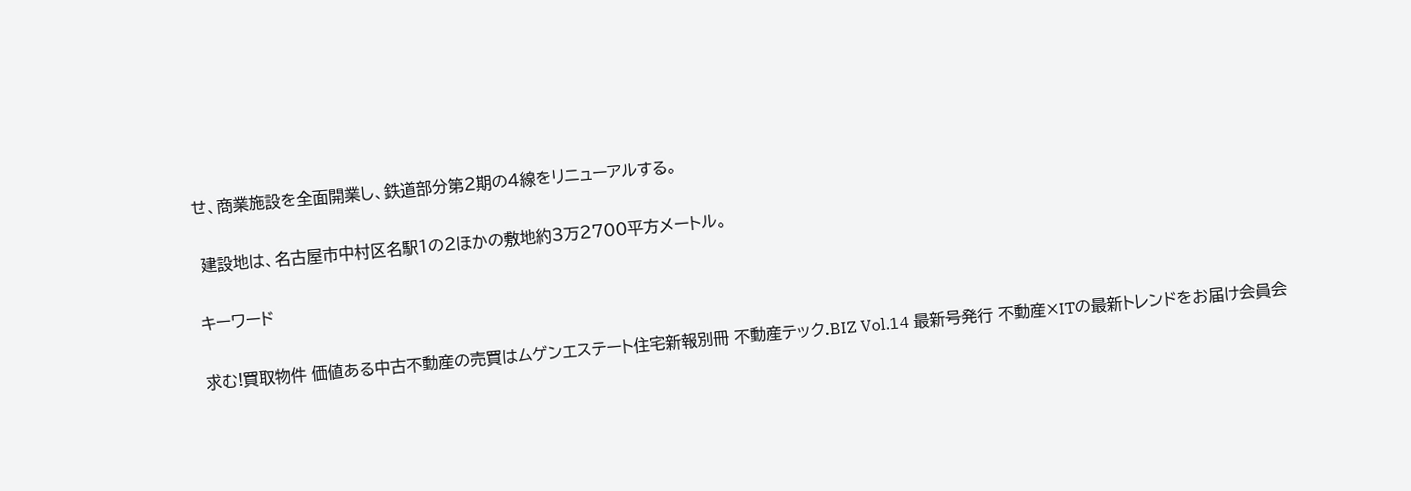せ、商業施設を全面開業し、鉄道部分第2期の4線をリニューアルする。

 建設地は、名古屋市中村区名駅1の2ほかの敷地約3万2700平方メートル。

キーワード

求む!買取物件 価値ある中古不動産の売買はムゲンエステート住宅新報別冊 不動産テック.BIZ Vol.14 最新号発行 不動産×ITの最新トレンドをお届け会員会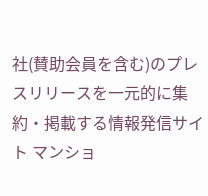社(賛助会員を含む)のプレスリリースを一元的に集約・掲載する情報発信サイト マンショ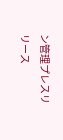ン管理プレスリリース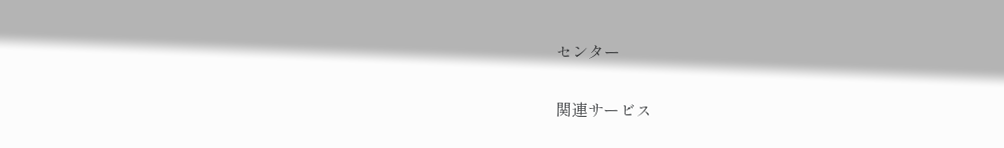センター

関連サービス